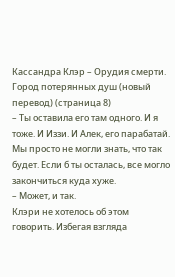Кассандра Клэр – Орудия смерти. Город потерянных душ (новый перевод) (страница 8)
– Ты оставила его там одного. И я тоже. И Иззи. И Алек, его парабатай. Мы просто не могли знать, что так будет. Если б ты осталась, все могло закончиться куда хуже.
– Может, и так.
Клэри не хотелось об этом говорить. Избегая взгляда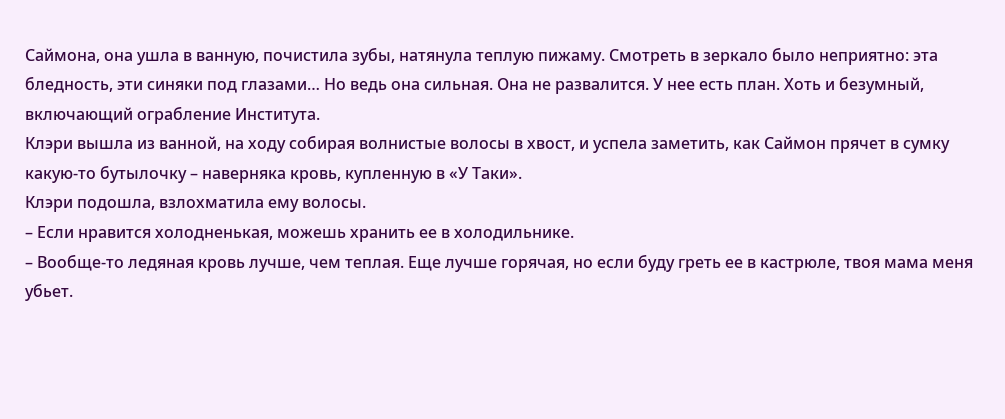Саймона, она ушла в ванную, почистила зубы, натянула теплую пижаму. Смотреть в зеркало было неприятно: эта бледность, эти синяки под глазами… Но ведь она сильная. Она не развалится. У нее есть план. Хоть и безумный, включающий ограбление Института.
Клэри вышла из ванной, на ходу собирая волнистые волосы в хвост, и успела заметить, как Саймон прячет в сумку какую-то бутылочку – наверняка кровь, купленную в «У Таки».
Клэри подошла, взлохматила ему волосы.
– Если нравится холодненькая, можешь хранить ее в холодильнике.
– Вообще-то ледяная кровь лучше, чем теплая. Еще лучше горячая, но если буду греть ее в кастрюле, твоя мама меня убьет.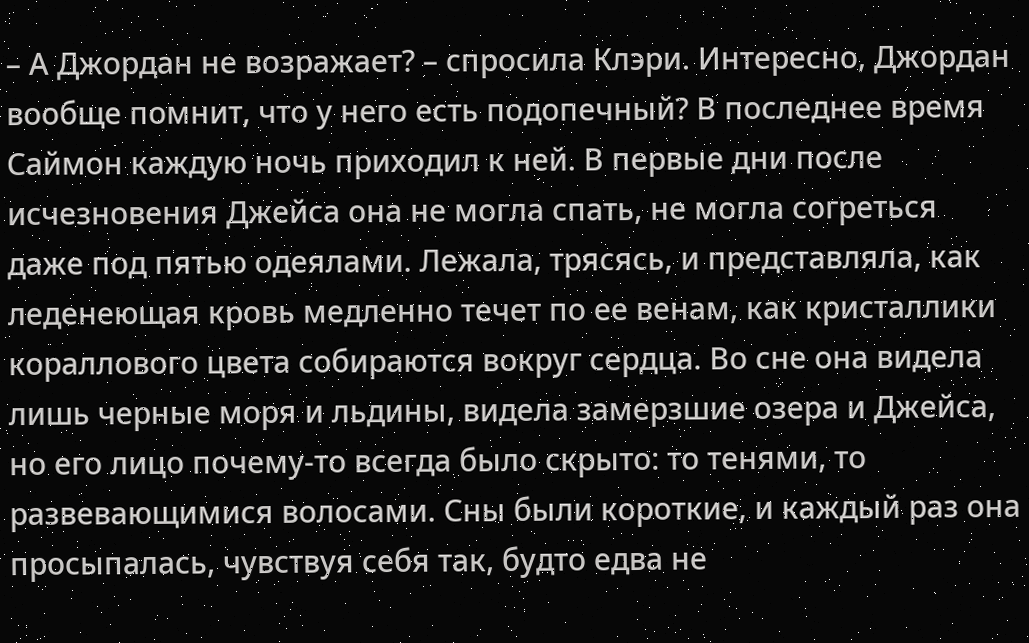– А Джордан не возражает? – спросила Клэри. Интересно, Джордан вообще помнит, что у него есть подопечный? В последнее время Саймон каждую ночь приходил к ней. В первые дни после исчезновения Джейса она не могла спать, не могла согреться даже под пятью одеялами. Лежала, трясясь, и представляла, как леденеющая кровь медленно течет по ее венам, как кристаллики кораллового цвета собираются вокруг сердца. Во сне она видела лишь черные моря и льдины, видела замерзшие озера и Джейса, но его лицо почему-то всегда было скрыто: то тенями, то развевающимися волосами. Сны были короткие, и каждый раз она просыпалась, чувствуя себя так, будто едва не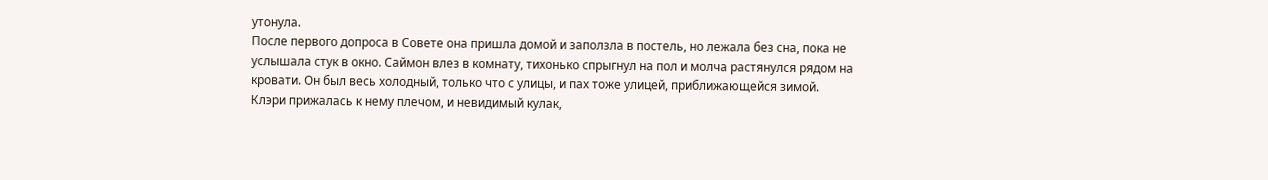утонула.
После первого допроса в Совете она пришла домой и заползла в постель, но лежала без сна, пока не услышала стук в окно. Саймон влез в комнату, тихонько спрыгнул на пол и молча растянулся рядом на кровати. Он был весь холодный, только что с улицы, и пах тоже улицей, приближающейся зимой.
Клэри прижалась к нему плечом, и невидимый кулак,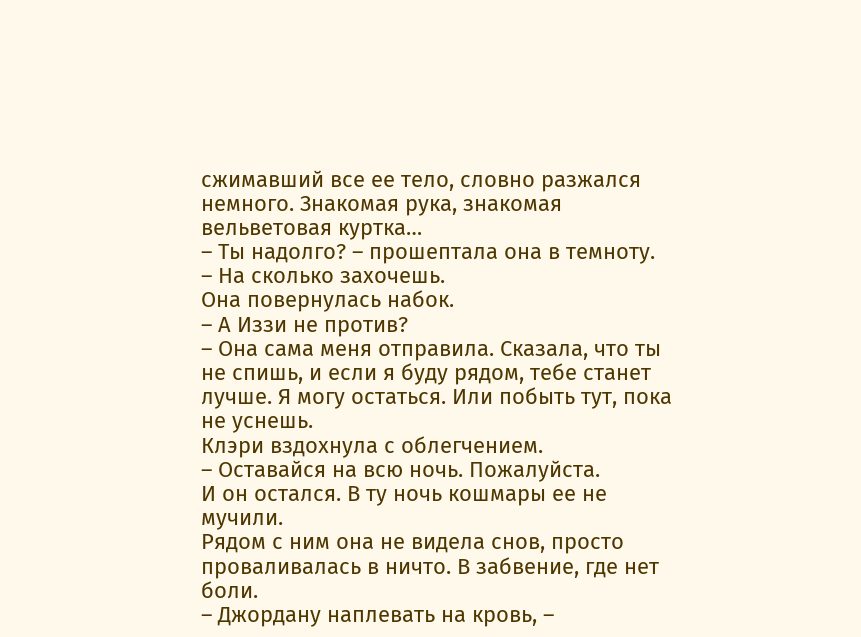сжимавший все ее тело, словно разжался немного. Знакомая рука, знакомая вельветовая куртка…
– Ты надолго? – прошептала она в темноту.
– На сколько захочешь.
Она повернулась набок.
– А Иззи не против?
– Она сама меня отправила. Сказала, что ты не спишь, и если я буду рядом, тебе станет лучше. Я могу остаться. Или побыть тут, пока не уснешь.
Клэри вздохнула с облегчением.
– Оставайся на всю ночь. Пожалуйста.
И он остался. В ту ночь кошмары ее не мучили.
Рядом с ним она не видела снов, просто проваливалась в ничто. В забвение, где нет боли.
– Джордану наплевать на кровь, –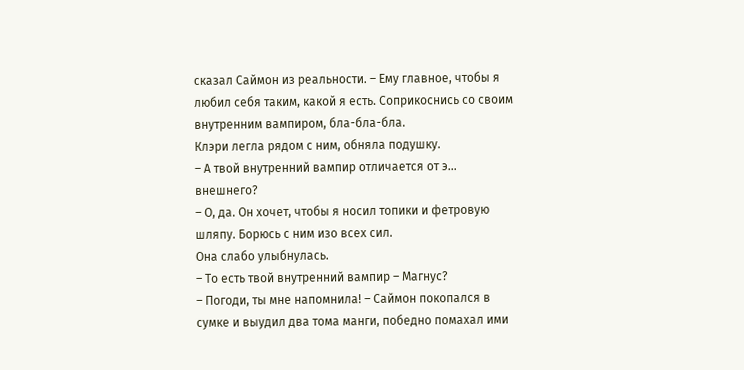сказал Саймон из реальности. – Ему главное, чтобы я любил себя таким, какой я есть. Соприкоснись со своим внутренним вампиром, бла-бла-бла.
Клэри легла рядом с ним, обняла подушку.
– А твой внутренний вампир отличается от э… внешнего?
– О, да. Он хочет, чтобы я носил топики и фетровую шляпу. Борюсь с ним изо всех сил.
Она слабо улыбнулась.
– То есть твой внутренний вампир – Магнус?
– Погоди, ты мне напомнила! – Саймон покопался в сумке и выудил два тома манги, победно помахал ими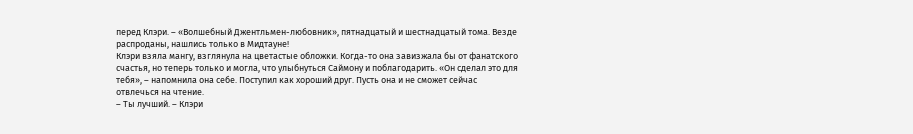перед Клэри. – «Волшебный Джентльмен-любовник», пятнадцатый и шестнадцатый тома. Везде распроданы, нашлись только в Мидтауне!
Клэри взяла мангу, взглянула на цветастые обложки. Когда-то она завизжала бы от фанатского счастья, но теперь только и могла, что улыбнуться Саймону и поблагодарить. «Он сделал это для тебя», – напомнила она себе. Поступил как хороший друг. Пусть она и не сможет сейчас отвлечься на чтение.
– Ты лучший. – Клэри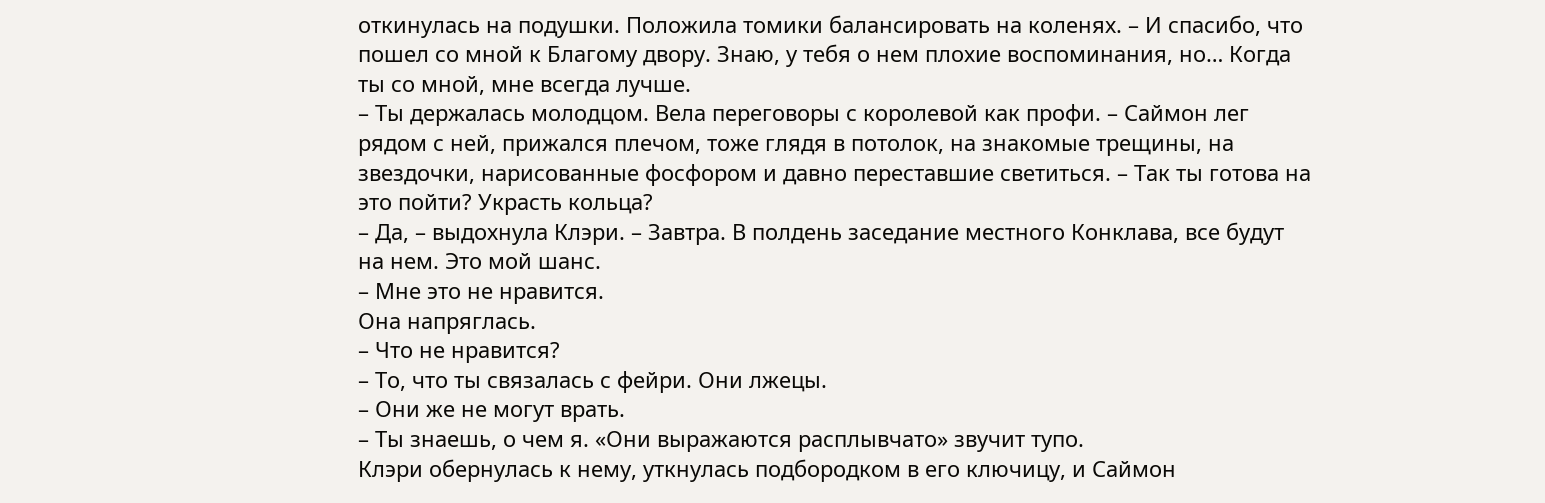откинулась на подушки. Положила томики балансировать на коленях. – И спасибо, что пошел со мной к Благому двору. Знаю, у тебя о нем плохие воспоминания, но… Когда ты со мной, мне всегда лучше.
– Ты держалась молодцом. Вела переговоры с королевой как профи. – Саймон лег рядом с ней, прижался плечом, тоже глядя в потолок, на знакомые трещины, на звездочки, нарисованные фосфором и давно переставшие светиться. – Так ты готова на это пойти? Украсть кольца?
– Да, – выдохнула Клэри. – Завтра. В полдень заседание местного Конклава, все будут на нем. Это мой шанс.
– Мне это не нравится.
Она напряглась.
– Что не нравится?
– То, что ты связалась с фейри. Они лжецы.
– Они же не могут врать.
– Ты знаешь, о чем я. «Они выражаются расплывчато» звучит тупо.
Клэри обернулась к нему, уткнулась подбородком в его ключицу, и Саймон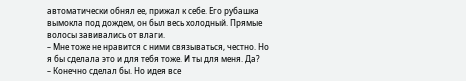автоматически обнял ее, прижал к себе. Его рубашка вымокла под дождем, он был весь холодный. Прямые волосы завивались от влаги.
– Мне тоже не нравится с ними связываться, честно. Но я бы сделала это и для тебя тоже. И ты для меня. Да?
– Конечно сделал бы. Но идея все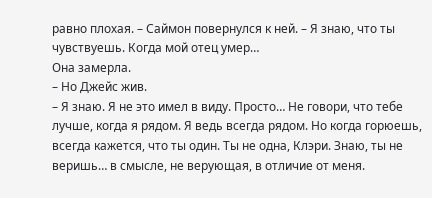равно плохая. – Саймон повернулся к ней. – Я знаю, что ты чувствуешь. Когда мой отец умер…
Она замерла.
– Но Джейс жив.
– Я знаю. Я не это имел в виду. Просто… Не говори, что тебе лучше, когда я рядом. Я ведь всегда рядом. Но когда горюешь, всегда кажется, что ты один. Ты не одна, Клэри. Знаю, ты не веришь… в смысле, не верующая, в отличие от меня.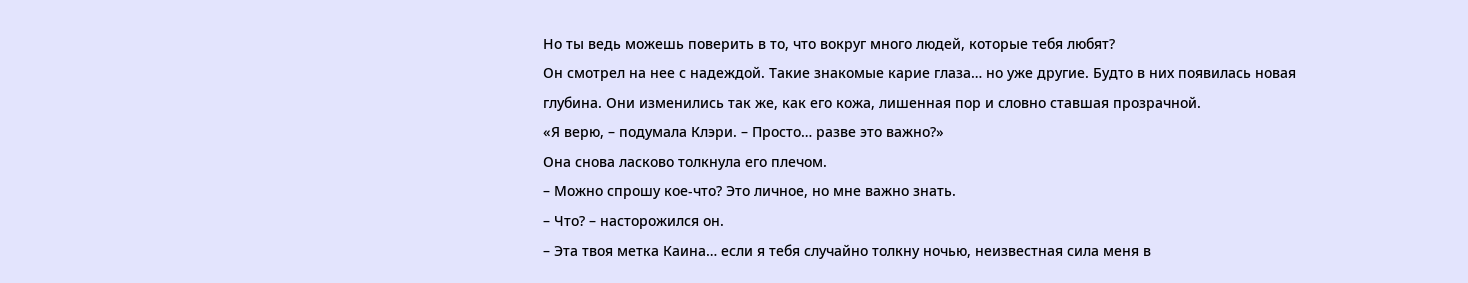Но ты ведь можешь поверить в то, что вокруг много людей, которые тебя любят?
Он смотрел на нее с надеждой. Такие знакомые карие глаза… но уже другие. Будто в них появилась новая глубина. Они изменились так же, как его кожа, лишенная пор и словно ставшая прозрачной.
«Я верю, – подумала Клэри. – Просто… разве это важно?»
Она снова ласково толкнула его плечом.
– Можно спрошу кое-что? Это личное, но мне важно знать.
– Что? – насторожился он.
– Эта твоя метка Каина… если я тебя случайно толкну ночью, неизвестная сила меня в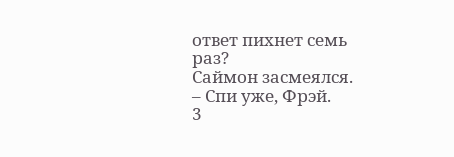ответ пихнет семь раз?
Саймон засмеялся.
– Спи уже, Фрэй.
3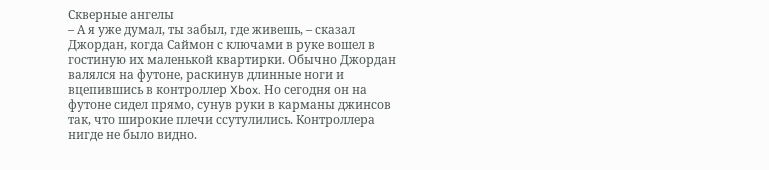Скверные ангелы
– А я уже думал, ты забыл, где живешь, – сказал Джордан, когда Саймон с ключами в руке вошел в гостиную их маленькой квартирки. Обычно Джордан валялся на футоне, раскинув длинные ноги и вцепившись в контроллер Xbox. Но сегодня он на футоне сидел прямо, сунув руки в карманы джинсов так, что широкие плечи ссутулились. Контроллера нигде не было видно.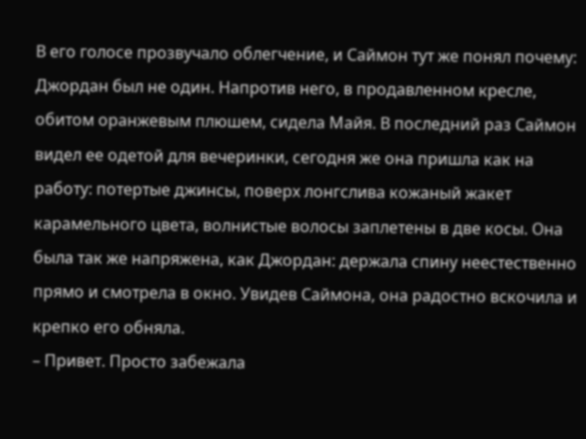В его голосе прозвучало облегчение, и Саймон тут же понял почему: Джордан был не один. Напротив него, в продавленном кресле, обитом оранжевым плюшем, сидела Майя. В последний раз Саймон видел ее одетой для вечеринки, сегодня же она пришла как на работу: потертые джинсы, поверх лонгслива кожаный жакет карамельного цвета, волнистые волосы заплетены в две косы. Она была так же напряжена, как Джордан: держала спину неестественно прямо и смотрела в окно. Увидев Саймона, она радостно вскочила и крепко его обняла.
– Привет. Просто забежала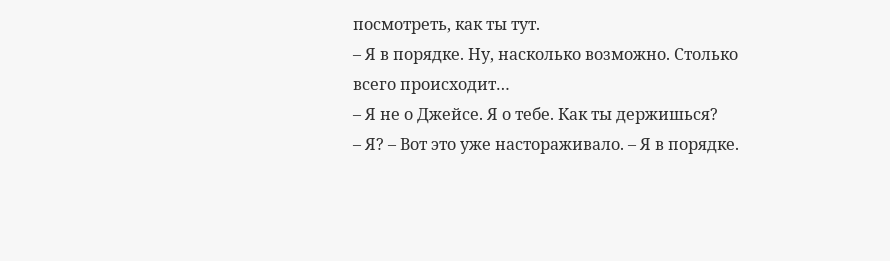посмотреть, как ты тут.
– Я в порядке. Ну, насколько возможно. Столько всего происходит…
– Я не о Джейсе. Я о тебе. Как ты держишься?
– Я? – Вот это уже настораживало. – Я в порядке.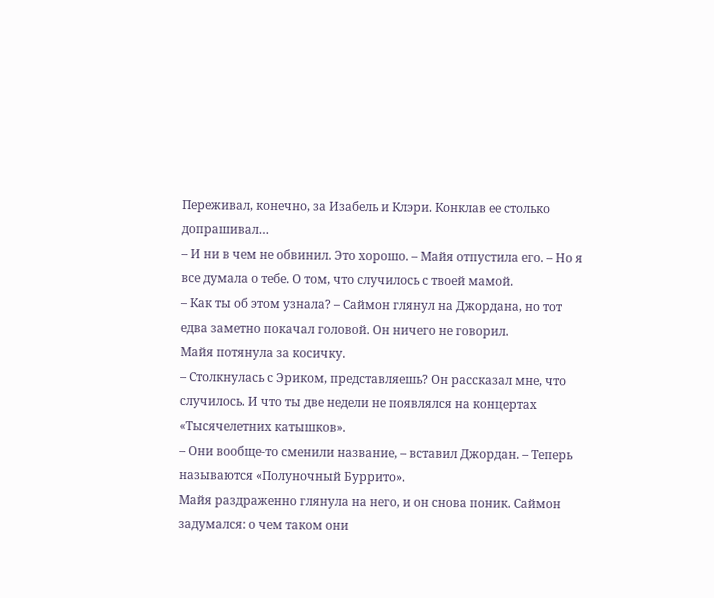Переживал, конечно, за Изабель и Клэри. Конклав ее столько допрашивал…
– И ни в чем не обвинил. Это хорошо. – Майя отпустила его. – Но я все думала о тебе. О том, что случилось с твоей мамой.
– Как ты об этом узнала? – Саймон глянул на Джордана, но тот едва заметно покачал головой. Он ничего не говорил.
Майя потянула за косичку.
– Столкнулась с Эриком, представляешь? Он рассказал мне, что случилось. И что ты две недели не появлялся на концертах «Тысячелетних катышков».
– Они вообще-то сменили название, – вставил Джордан. – Теперь называются «Полуночный Буррито».
Майя раздраженно глянула на него, и он снова поник. Саймон задумался: о чем таком они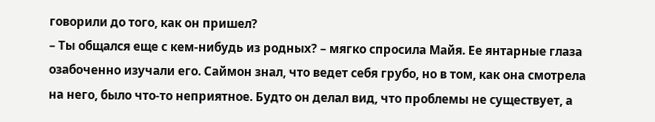говорили до того, как он пришел?
– Ты общался еще с кем-нибудь из родных? – мягко спросила Майя. Ее янтарные глаза озабоченно изучали его. Саймон знал, что ведет себя грубо, но в том, как она смотрела на него, было что-то неприятное. Будто он делал вид, что проблемы не существует, а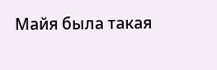Майя была такая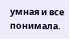умная и все понимала.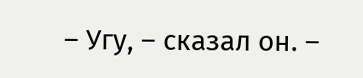– Угу, – сказал он. –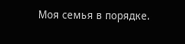Моя семья в порядке.